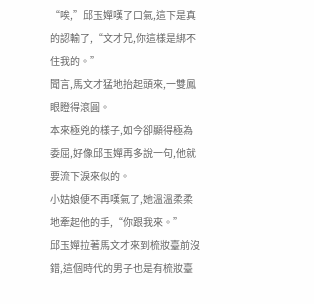“唉,”邱玉嬋嘆了口氣,這下是真的認輸了,“文才兄,你這樣是綁不住我的。”
聞言,馬文才猛地抬起頭來,一雙鳳眼瞪得滾圓。
本來極兇的樣子,如今卻顯得極為委屈,好像邱玉嬋再多說一句,他就要流下淚來似的。
小姑娘便不再嘆氣了,她溫溫柔柔地牽起他的手,“你跟我來。”
邱玉嬋拉著馬文才來到梳妝臺前沒錯,這個時代的男子也是有梳妝臺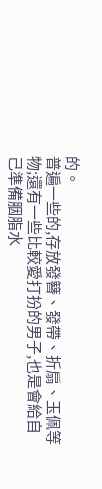的。
普遍一些的,存放發簪、發帶、折扇、玉佩等物;還有一些比較愛打扮的男子,也是會給自己準備胭脂水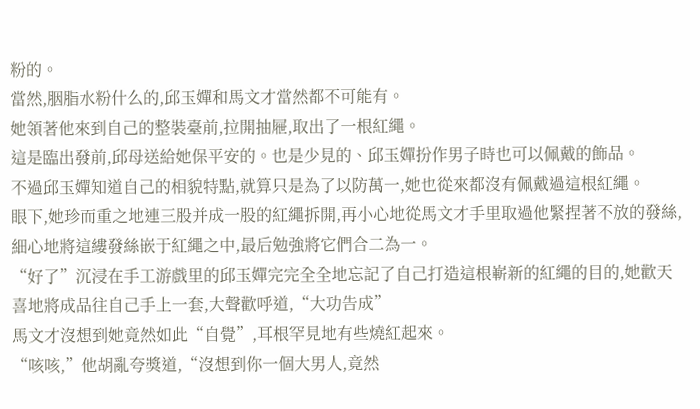粉的。
當然,胭脂水粉什么的,邱玉嬋和馬文才當然都不可能有。
她領著他來到自己的整裝臺前,拉開抽屜,取出了一根紅繩。
這是臨出發前,邱母送給她保平安的。也是少見的、邱玉嬋扮作男子時也可以佩戴的飾品。
不過邱玉嬋知道自己的相貌特點,就算只是為了以防萬一,她也從來都沒有佩戴過這根紅繩。
眼下,她珍而重之地連三股并成一股的紅繩拆開,再小心地從馬文才手里取過他緊捏著不放的發絲,細心地將這縷發絲嵌于紅繩之中,最后勉強將它們合二為一。
“好了”沉浸在手工游戲里的邱玉嬋完完全全地忘記了自己打造這根嶄新的紅繩的目的,她歡天喜地將成品往自己手上一套,大聲歡呼道,“大功告成”
馬文才沒想到她竟然如此“自覺”,耳根罕見地有些燒紅起來。
“咳咳,”他胡亂夸獎道,“沒想到你一個大男人,竟然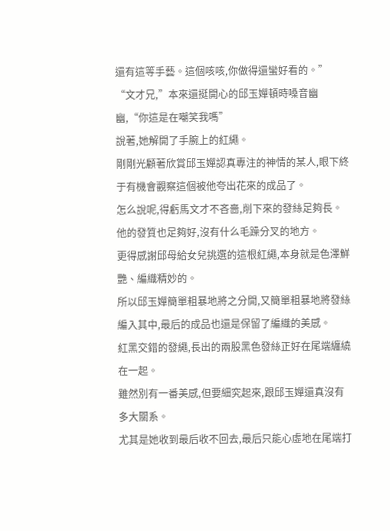還有這等手藝。這個咳咳,你做得還蠻好看的。”
“文才兄,”本來還挺開心的邱玉嬋頓時嗓音幽幽,“你這是在嘲笑我嗎”
說著,她解開了手腕上的紅繩。
剛剛光顧著欣賞邱玉嬋認真專注的神情的某人,眼下終于有機會觀察這個被他夸出花來的成品了。
怎么說呢,得虧馬文才不吝嗇,削下來的發絲足夠長。他的發質也足夠好,沒有什么毛躁分叉的地方。
更得感謝邱母給女兒挑選的這根紅繩,本身就是色澤鮮艷、編織精妙的。
所以邱玉嬋簡單粗暴地將之分開,又簡單粗暴地將發絲編入其中,最后的成品也還是保留了編織的美感。
紅黑交錯的發繩,長出的兩股黑色發絲正好在尾端纏繞在一起。
雖然別有一番美感,但要細究起來,跟邱玉嬋還真沒有多大關系。
尤其是她收到最后收不回去,最后只能心虛地在尾端打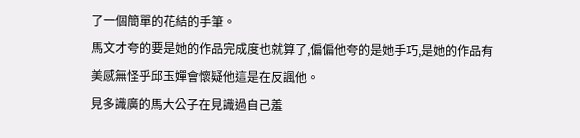了一個簡單的花結的手筆。
馬文才夸的要是她的作品完成度也就算了,偏偏他夸的是她手巧,是她的作品有美感無怪乎邱玉嬋會懷疑他這是在反諷他。
見多識廣的馬大公子在見識過自己羞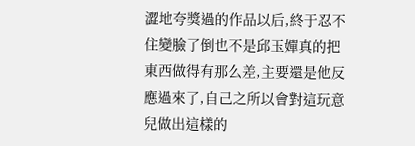澀地夸獎過的作品以后,終于忍不住變臉了倒也不是邱玉嬋真的把東西做得有那么差,主要還是他反應過來了,自己之所以會對這玩意兒做出這樣的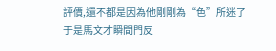評價,還不都是因為他剛剛為“色”所迷了
于是馬文才瞬間門反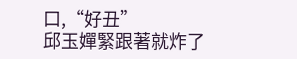口,“好丑”
邱玉嬋緊跟著就炸了